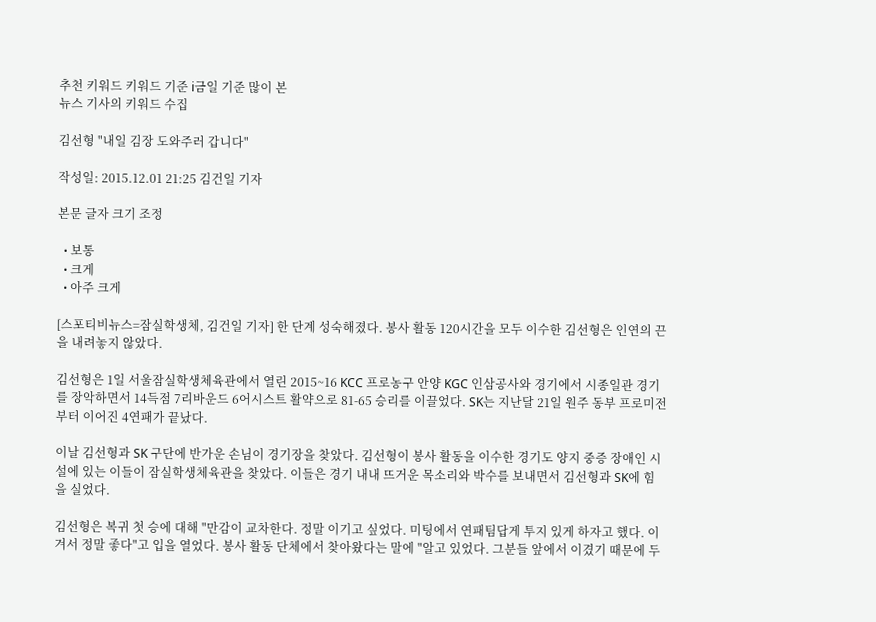추천 키워드 키워드 기준 i금일 기준 많이 본
뉴스 기사의 키워드 수집

김선형 "내일 김장 도와주러 갑니다"

작성일: 2015.12.01 21:25 김건일 기자

본문 글자 크기 조정

  • 보통
  • 크게
  • 아주 크게

[스포티비뉴스=잠실학생체, 김건일 기자] 한 단계 성숙해졌다. 봉사 활동 120시간을 모두 이수한 김선형은 인연의 끈을 내려놓지 않았다.

김선형은 1일 서울잠실학생체육관에서 열린 2015~16 KCC 프로농구 안양 KGC 인삼공사와 경기에서 시종일관 경기를 장악하면서 14득점 7리바운드 6어시스트 활약으로 81-65 승리를 이끌었다. SK는 지난달 21일 원주 동부 프로미전부터 이어진 4연패가 끝났다.

이날 김선형과 SK 구단에 반가운 손님이 경기장을 찾았다. 김선형이 봉사 활동을 이수한 경기도 양지 중증 장애인 시설에 있는 이들이 잠실학생체육관을 찾았다. 이들은 경기 내내 뜨거운 목소리와 박수를 보내면서 김선형과 SK에 힘을 실었다.

김선형은 복귀 첫 승에 대해 "만감이 교차한다. 정말 이기고 싶었다. 미팅에서 연패팀답게 투지 있게 하자고 했다. 이겨서 정말 좋다"고 입을 열었다. 봉사 활동 단체에서 찾아왔다는 말에 "알고 있었다. 그분들 앞에서 이겼기 때문에 두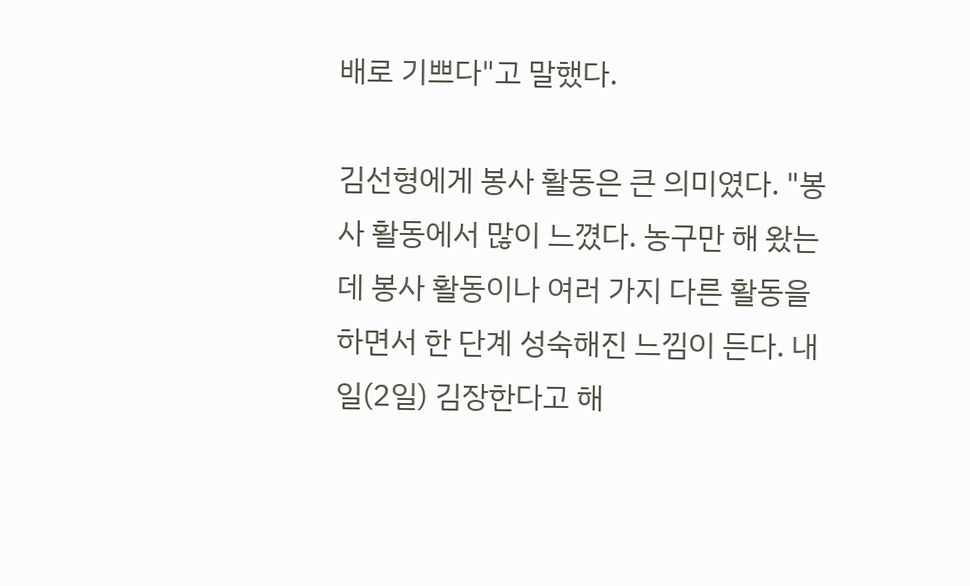배로 기쁘다"고 말했다.

김선형에게 봉사 활동은 큰 의미였다. "봉사 활동에서 많이 느꼈다. 농구만 해 왔는데 봉사 활동이나 여러 가지 다른 활동을 하면서 한 단계 성숙해진 느낌이 든다. 내일(2일) 김장한다고 해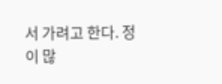서 가려고 한다. 정이 많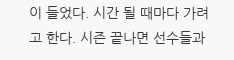이 들었다. 시간 될 때마다 가려고 한다. 시즌 끝나면 선수들과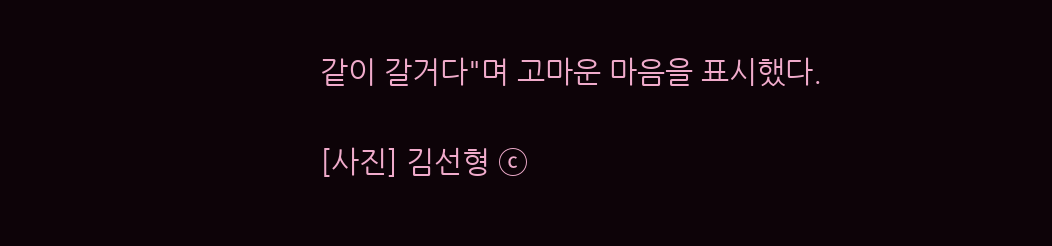같이 갈거다"며 고마운 마음을 표시했다.

[사진] 김선형 ⓒ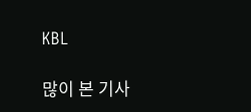KBL

많이 본 기사